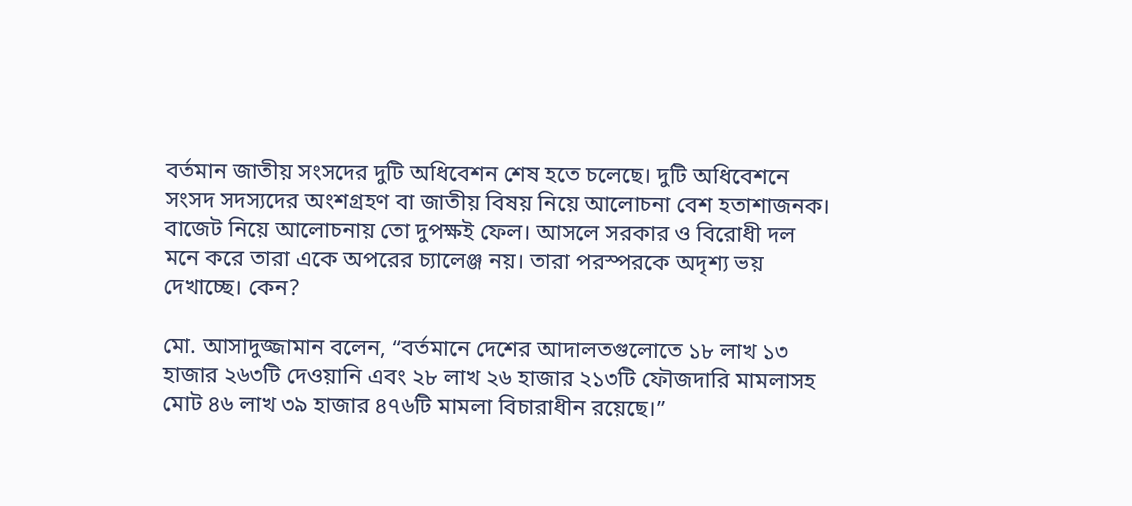বর্তমান জাতীয় সংসদের দুটি অধিবেশন শেষ হতে চলেছে। দুটি অধিবেশনে সংসদ সদস্যদের অংশগ্রহণ বা জাতীয় বিষয় নিয়ে আলোচনা বেশ হতাশাজনক। বাজেট নিয়ে আলোচনায় তো দুপক্ষই ফেল। আসলে সরকার ও বিরোধী দল মনে করে তারা একে অপরের চ্যালেঞ্জ নয়। তারা পরস্পরকে অদৃশ্য ভয় দেখাচ্ছে। কেন?

মো. আসাদুজ্জামান বলেন, “বর্তমানে দেশের আদালতগুলোতে ১৮ লাখ ১৩ হাজার ২৬৩টি দেওয়ানি এবং ২৮ লাখ ২৬ হাজার ২১৩টি ফৌজদারি মামলাসহ মোট ৪৬ লাখ ৩৯ হাজার ৪৭৬টি মামলা বিচারাধীন রয়েছে।”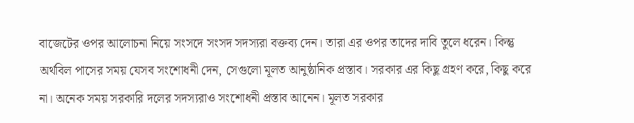বাজেটের ওপর আলোচনা নিয়ে সংসদে সংসদ সদস্যরা বক্তব্য দেন। তারা এর ওপর তাদের দাবি তুলে ধরেন। কিন্তু অর্থবিল পাসের সময় যেসব সংশোধনী দেন, সেগুলো মূলত আনুষ্ঠানিক প্রস্তাব। সরকার এর কিছু গ্রহণ করে, কিছু করে না। অনেক সময় সরকারি দলের সদস্যরাও সংশোধনী প্রস্তাব আনেন। মূলত সরকার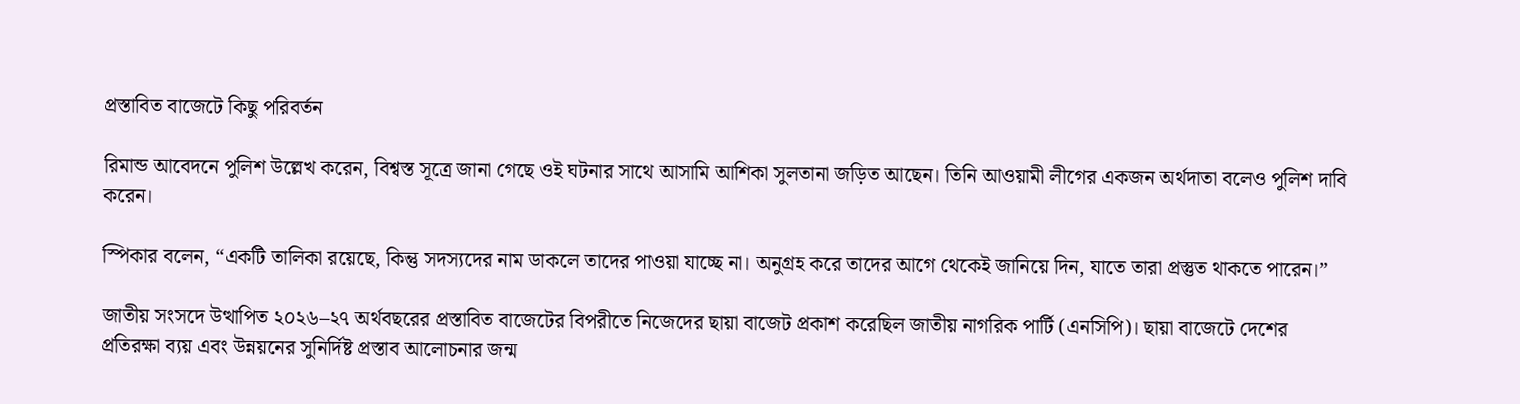প্রস্তাবিত বাজেটে কিছু পরিবর্তন

রিমান্ড আবেদনে পুলিশ উল্লেখ করেন, বিশ্বস্ত সূত্রে জানা গেছে ওই ঘটনার সাথে আসামি আশিকা সুলতানা জড়িত আছেন। তিনি আওয়ামী লীগের একজন অর্থদাতা বলেও পুলিশ দাবি করেন।

স্পিকার বলেন, “একটি তালিকা রয়েছে, কিন্তু সদস্যদের নাম ডাকলে তাদের পাওয়া যাচ্ছে না। অনুগ্রহ করে তাদের আগে থেকেই জানিয়ে দিন, যাতে তারা প্রস্তুত থাকতে পারেন।”

জাতীয় সংসদে উত্থাপিত ২০২৬–২৭ অর্থবছরের প্রস্তাবিত বাজেটের বিপরীতে নিজেদের ছায়া বাজেট প্রকাশ করেছিল জাতীয় নাগরিক পার্টি (এনসিপি)। ছায়া বাজেটে দেশের প্রতিরক্ষা ব্যয় এবং উন্নয়নের সুনির্দিষ্ট প্রস্তাব আলোচনার জন্ম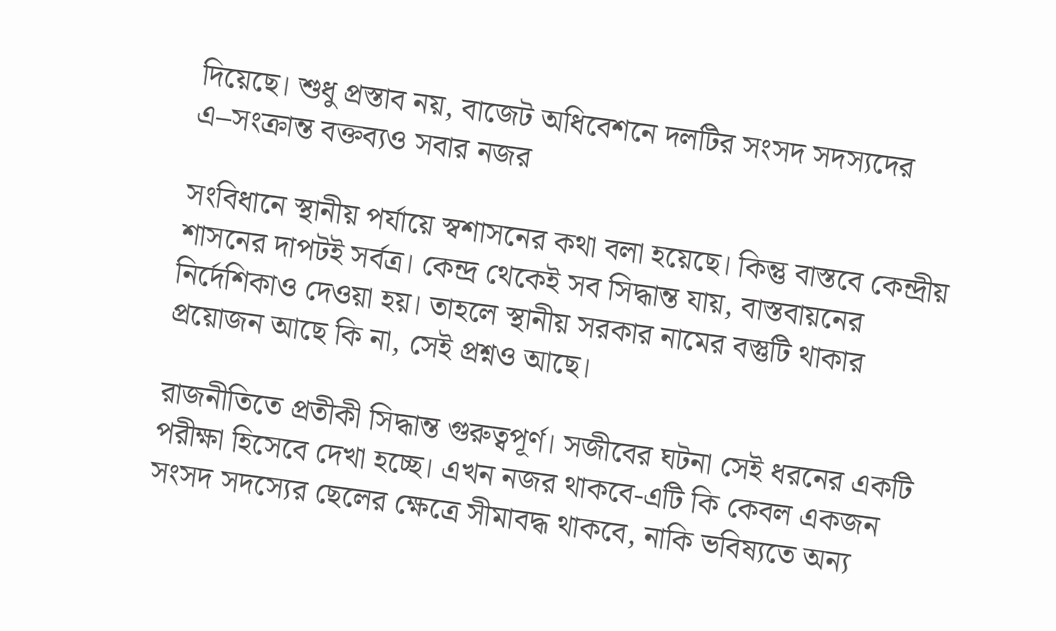দিয়েছে। শুধু প্রস্তাব নয়, বাজেট অধিবেশনে দলটির সংসদ সদস্যদের এ–সংক্রান্ত বক্তব্যও সবার নজর

সংবিধানে স্থানীয় পর্যায়ে স্বশাসনের কথা বলা হয়েছে। কিন্তু বাস্তবে কেন্দ্রীয় শাসনের দাপটই সর্বত্র। কেন্দ্র থেকেই সব সিদ্ধান্ত যায়, বাস্তবায়নের নির্দেশিকাও দেওয়া হয়। তাহলে স্থানীয় সরকার নামের বস্তুটি থাকার প্রয়োজন আছে কি না, সেই প্রশ্নও আছে।

রাজনীতিতে প্রতীকী সিদ্ধান্ত গুরুত্বপূর্ণ। সজীবের ঘটনা সেই ধরনের একটি পরীক্ষা হিসেবে দেখা হচ্ছে। এখন নজর থাকবে-এটি কি কেবল একজন সংসদ সদস্যের ছেলের ক্ষেত্রে সীমাবদ্ধ থাকবে, নাকি ভবিষ্যতে অন্য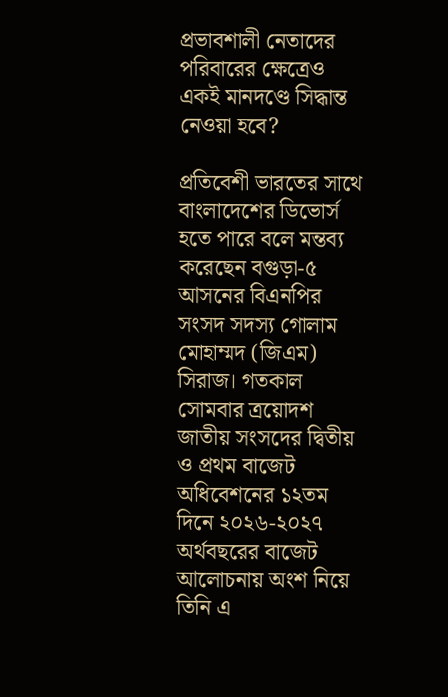প্রভাবশালী নেতাদের পরিবারের ক্ষেত্রেও একই মানদণ্ডে সিদ্ধান্ত নেওয়া হবে?

প্রতিবেশী ভারতের সাথে বাংলাদেশের ডিভোর্স হতে পারে বলে মন্তব্য করেছেন বগুড়া-৫ আসনের বিএনপির সংসদ সদস্য গোলাম মোহাম্মদ (জিএম) সিরাজ। গতকাল সোমবার ত্রয়োদশ জাতীয় সংসদের দ্বিতীয় ও প্রথম বাজেট অধিবেশনের ১২তম দিনে ২০২৬-২০২৭ অর্থবছরের বাজেট আলোচনায় অংশ নিয়ে তিনি এ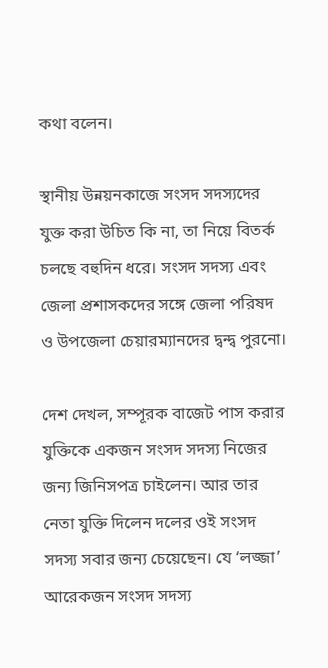কথা বলেন।

স্থানীয় উন্নয়নকাজে সংসদ সদস্যদের যুক্ত করা উচিত কি না, তা নিয়ে বিতর্ক চলছে বহুদিন ধরে। সংসদ সদস্য এবং জেলা প্রশাসকদের সঙ্গে জেলা পরিষদ ও উপজেলা চেয়ারম্যানদের দ্বন্দ্ব পুরনো।

দেশ দেখল, সম্পূরক বাজেট পাস করার যুক্তিকে একজন সংসদ সদস্য নিজের জন্য জিনিসপত্র চাইলেন। আর তার নেতা যুক্তি দিলেন দলের ওই সংসদ সদস্য সবার জন্য চেয়েছেন। যে ‘লজ্জা’ আরেকজন সংসদ সদস্য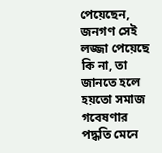পেয়েছেন, জনগণ সেই লজ্জা পেয়েছে কি না, তা জানতে হলে হয়তো সমাজ গবেষণার পদ্ধতি মেনে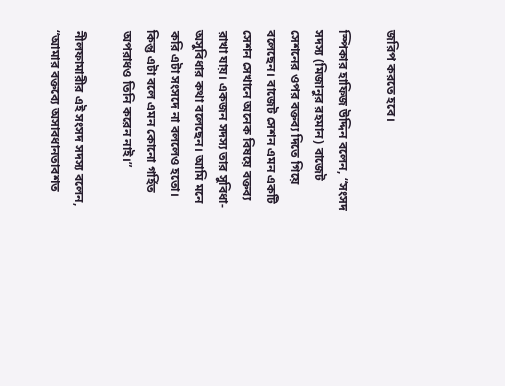জরিপ করতে হবে।

স্পিকার হাফিজ উদ্দিন বলেন, “সংসদ সদস্য (মিজানুর রহমান) বাজেট সেশনের ওপর বক্তব্য দিতে গিয়ে বলেছেন। বাজেট সেশন এমন একটি সেশন সেখানে অনেক বিষয়ে বক্তব্য রাখা যায়। একজন সদস্য তার সুবিধা-অসুবিধার কথা বলেছেন। আমি মনে করি এটা সংসদে না বললেও হতো। কিন্তু এটা বলে এমন কোনো গর্হিত অপরাধও তিনি করেন নাই।”

নীলফামারীর এই সংসদ সদস্য বলেন, “আমার বক্তব্যে অসাবধানতাবশত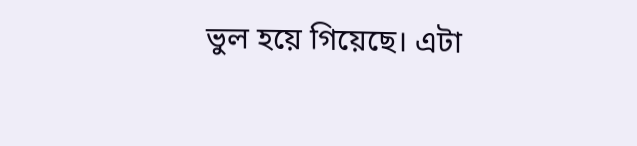ভুল হয়ে গিয়েছে। এটা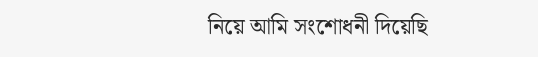নিয়ে আমি সংশোধনী দিয়েছি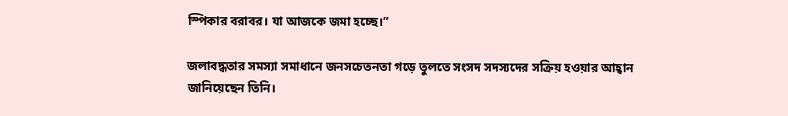স্পিকার বরাবর। যা আজকে জমা হচ্ছে।”

জলাবদ্ধতার সমস্যা সমাধানে জনসচেতনতা গড়ে তুলতে সংসদ সদস্যদের সক্রিয় হওয়ার আহ্বান জানিয়েছেন তিনি।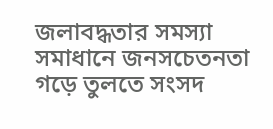জলাবদ্ধতার সমস্যা সমাধানে জনসচেতনতা গড়ে তুলতে সংসদ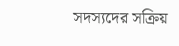সদস্যদের সক্রিয়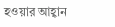হওয়ার আহ্বান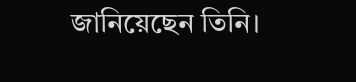জানিয়েছেন তিনি।